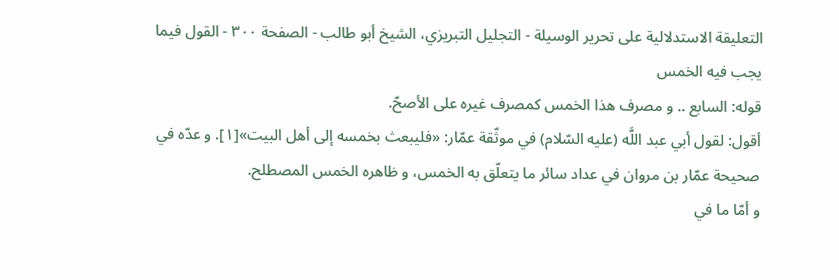التعليقة الاستدلالية على تحرير الوسيلة - التجليل التبريزي، الشيخ أبو طالب - الصفحة ٣٠٠ - القول فيما يجب فيه الخمس
قوله: السابع .. و مصرف هذا الخمس كمصرف غيره على الأصحّ.
أقول: لقول أبي عبد اللَّه (عليه السّلام) في موثّقة عمّار: «فليبعث بخمسه إلى أهل البيت»[١]. و عدّه في صحيحة عمّار بن مروان في عداد سائر ما يتعلّق به الخمس، و ظاهره الخمس المصطلح.
و أمّا ما في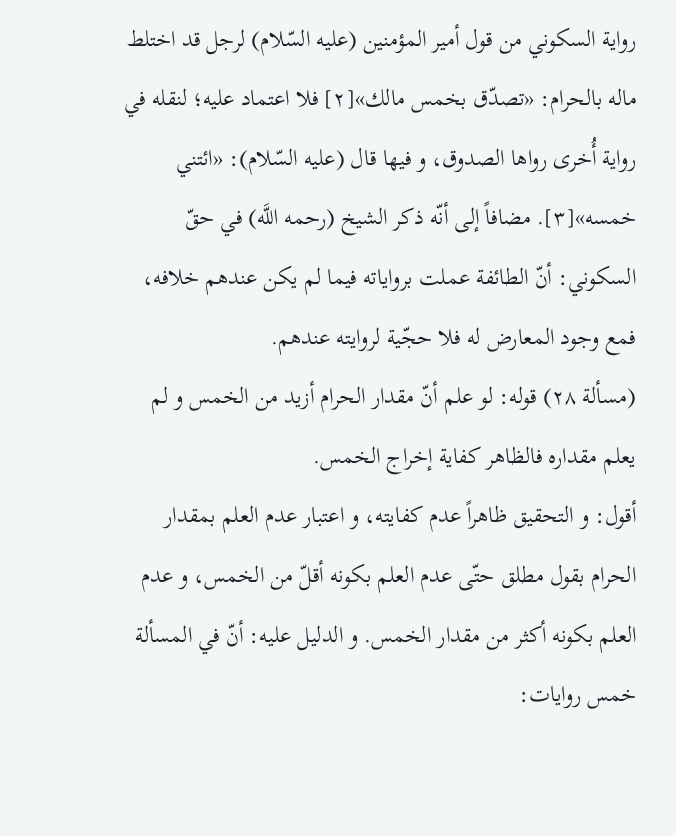رواية السكوني من قول أمير المؤمنين (عليه السّلام) لرجل قد اختلط ماله بالحرام: «تصدّق بخمس مالك»[٢] فلا اعتماد عليه؛ لنقله في رواية أُخرى رواها الصدوق، و فيها قال (عليه السّلام): «ائتني خمسه»[٣]. مضافاً إلى أنّه ذكر الشيخ (رحمه اللَّه) في حقّ السكوني: أنّ الطائفة عملت برواياته فيما لم يكن عندهم خلافه، فمع وجود المعارض له فلا حجّية لروايته عندهم.
(مسألة ٢٨) قوله: لو علم أنّ مقدار الحرام أزيد من الخمس و لم يعلم مقداره فالظاهر كفاية إخراج الخمس.
أقول: و التحقيق ظاهراً عدم كفايته، و اعتبار عدم العلم بمقدار الحرام بقول مطلق حتّى عدم العلم بكونه أقلّ من الخمس، و عدم العلم بكونه أكثر من مقدار الخمس. و الدليل عليه: أنّ في المسألة خمس روايات: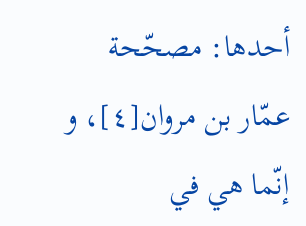أحدها: مصحّحة عمّار بن مروان[٤]، و إنّما هي في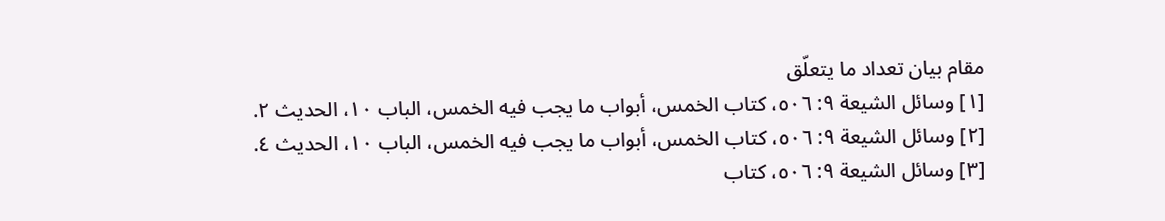مقام بيان تعداد ما يتعلّق
[١] وسائل الشيعة ٩: ٥٠٦، كتاب الخمس، أبواب ما يجب فيه الخمس، الباب ١٠، الحديث ٢.
[٢] وسائل الشيعة ٩: ٥٠٦، كتاب الخمس، أبواب ما يجب فيه الخمس، الباب ١٠، الحديث ٤.
[٣] وسائل الشيعة ٩: ٥٠٦، كتاب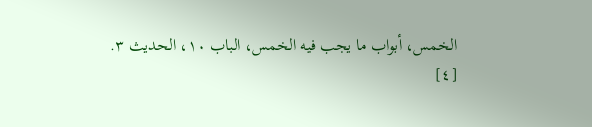الخمس، أبواب ما يجب فيه الخمس، الباب ١٠، الحديث ٣.
[٤]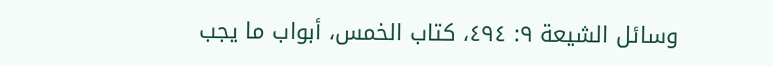وسائل الشيعة ٩: ٤٩٤، كتاب الخمس، أبواب ما يجب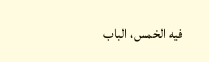فيه الخمس، الباب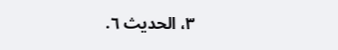٣، الحديث ٦.